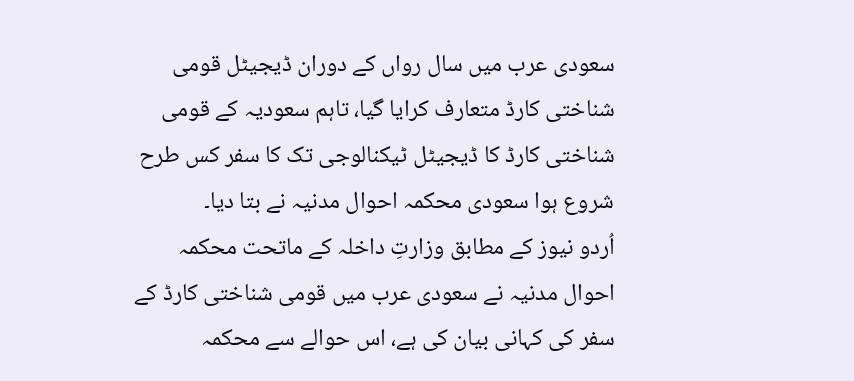سعودی عرب میں سال رواں کے دوران ڈیجیٹل قومی شناختی کارڈ متعارف کرایا گیا، تاہم سعودیہ کے قومی شناختی کارڈ کا ڈیجیٹل ٹیکنالوجی تک کا سفر کس طرح شروع ہوا سعودی محکمہ احوال مدنیہ نے بتا دیا۔
اُردو نیوز کے مطابق وزارتِ داخلہ کے ماتحت محکمہ احوال مدنیہ نے سعودی عرب میں قومی شناختی کارڈ کے سفر کی کہانی بیان کی ہے، اس حوالے سے محکمہ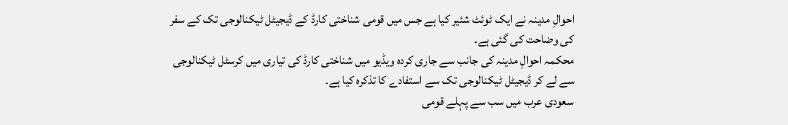احوالِ مدینہ نے ایک ٹوئٹ شئیر کیا ہے جس میں قومی شناختی کارڈ کے ڈیجیٹل ٹیکنالوجی تک کے سفر کی وضاحت کی گئی ہے۔
محکمہ احوالِ مدینہ کی جانب سے جاری کردہ ویڈیو میں شناختی کارڈ کی تیاری میں کرسٹل ٹیکنالوجی سے لے کر ڈیجیٹل ٹیکنالوجی تک سے استفادے کا تذکرہ کیا ہے۔
سعودی عرب میں سب سے پہلے قومی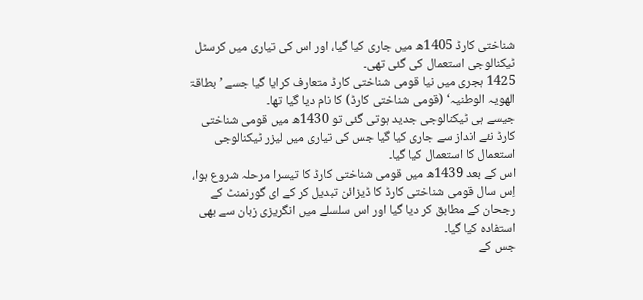شناختی کارڈ 1405ھ میں جاری کیا گیا، اور اس کی تیاری میں کرسٹل ٹیکنالوجی استعمال کی گئی تھی۔
1425 ہجری میں نیا قومی شناختی کارڈ متعارف کرایا گیا جسے ’بطاقۃ الھویہ الوطنیہ‘ (قومی شناختی کارڈ) کا نام دیا گیا تھا۔
جیسے ہی ٹیکنالوجی جدید ہوتی گئی تو 1430ھ میں قومی شناختی کارڈ نئے انداز سے جاری کیا گیا جس کی تیاری میں لیزر ٹیکنالوجی استعمال کا استعمال کیا گیا۔
اس کے بعد 1439ھ میں قومی شناختی کارڈ کا تیسرا مرحلہ شروع ہوا، اِس سال قومی شناختی کارڈ کا ڈیزائن تبدیل کر کے ای گورنمنٹ کے رجحان کے مطابق کر دیا گیا اور اس سلسلے میں انگریزی زبان سے بھی استفادہ کیا گیا۔
جس کے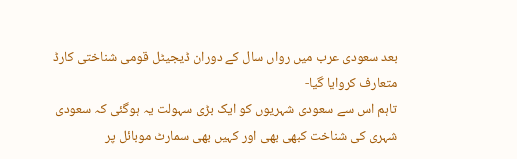بعد سعودی عرب میں رواں سال کے دوران ڈیجیٹل قومی شناختی کارڈ متعارف کروایا گیا-
تاہم اس سے سعودی شہریوں کو ایک بڑی سہولت یہ ہوگئی کہ سعودی شہری کی شناخت کبھی بھی اور کہیں بھی سمارٹ موبائل پر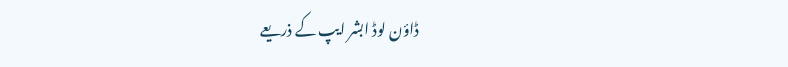ڈاؤن لوڈ ابشر ایپ کے ذریعے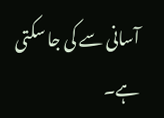آسانی سے کی جا سکتی ہے۔